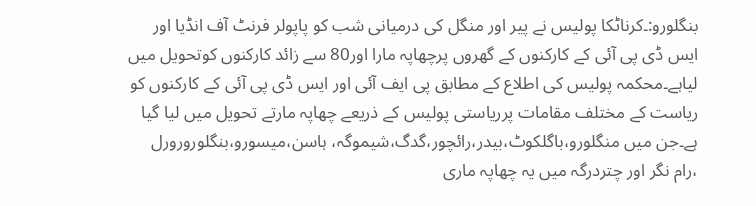بنگلورو:۔کرناٹکا پولیس نے پیر اور منگل کی درمیانی شب کو پاپولر فرنٹ آف انڈیا اور ایس ڈی پی آئی کے کارکنوں کے گھروں پرچھاپہ مارا اور80 سے زائد کارکنوں کوتحویل میں لیاہے۔محکمہ پولیس کی اطلاع کے مطابق پی ایف آئی اور ایس ڈی پی آئی کے کارکنوں کو ریاست کے مختلف مقامات پرریاستی پولیس کے ذریعے چھاپہ مارتے تحویل میں لیا گیا ہے۔جن میں منگلورو،باگلکوٹ،بیدر،رائچور،گدگ،شیموگہ، ہاسن،میسورو،بنگلورورورل ،رام نگر اور چتردرگہ میں یہ چھاپہ ماری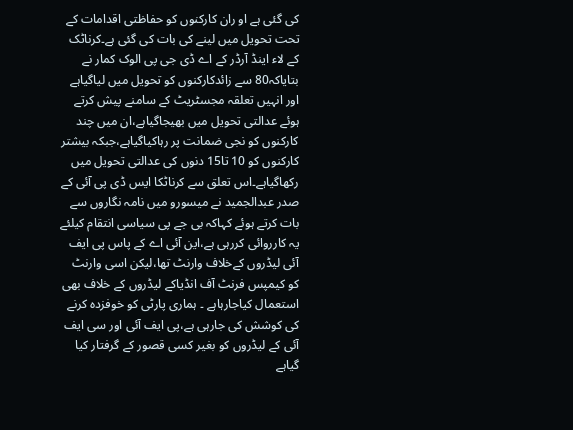کی گئی ہے او ران کارکنوں کو حفاظتی اقدامات کے تحت تحویل میں لینے کی بات کی گئی ہے۔کرناٹک کے لاء اینڈ آرڈر کے اے ڈی جی پی الوک کمار نے بتایاکہ80 سے زائدکارکنوں کو تحویل میں لیاگیاہے اور انہیں تعلقہ مجسٹریٹ کے سامنے پیش کرتے ہوئے عدالتی تحویل میں بھیجاگیاہے،ان میں چند کارکنوں کو نجی ضمانت پر رہاکیاگیاہے،جبکہ بیشتر کارکنوں کو 10 تا15 دنوں کی عدالتی تحویل میں رکھاگیاہے۔اس تعلق سے کرناٹکا ایس ڈی پی آئی کے صدر عبدالجمید نے میسورو میں نامہ نگاروں سے بات کرتے ہوئے کہاکہ بی جے پی سیاسی انتقام کیلئے یہ کارروائی کررہی ہے،این آئی اے کے پاس پی ایف آئی لیڈروں کےخلاف وارنٹ تھا،لیکن اسی وارنٹ کو کیمپس فرنٹ آف انڈیاکے لیڈروں کے خلاف بھی استعمال کیاجارہاہے ۔ ہماری پارٹی کو خوفزدہ کرنے کی کوشش کی جارہی ہے،پی ایف آئی اور سی ایف آئی کے لیڈروں کو بغیر کسی قصور کے گرفتار کیا گیاہے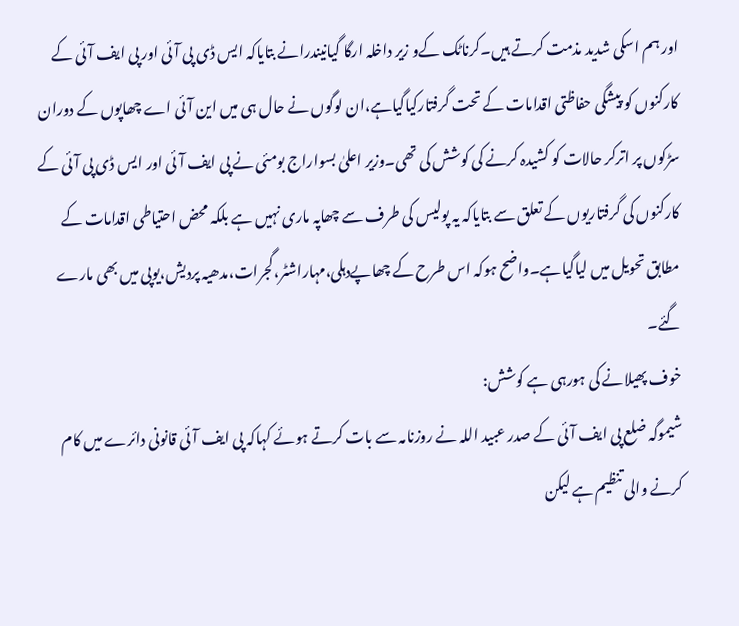اور ہم اسکی شدید مذمت کرتے ہیں۔کرناٹک کےو زیر داخلہ ارگا گیانیندرانے بتایاکہ ایس ڈی پی آئی اور پی ایف آئی کے کارکنوں کو پیشگی حفاظتی اقدامات کے تحت گرفتارکیاگیاہے،ان لوگوں نے حال ہی میں این آئی اے چھاپوں کے دوران سڑکوں پر اترکر حالات کو کشیدہ کرنے کی کوشش کی تھی۔وزیر اعلیٰ بسواراج بومئی نے پی ایف آئی اور ایس ڈی پی آئی کے کارکنوں کی گرفتاریوں کے تعلق سے بتایاکہ یہ پولیس کی طرف سے چھاپہ ماری نہیں ہے بلکہ محض احتیاطی اقدامات کے مطابق تحویل میں لیاگیاہے۔واضح ہوکہ اس طرح کے چھاپےدہلی،مہاراشٹر،گجرات،مدھیہ پردیش،یوپی میں بھی مارے گئے۔
خوف پھیلانے کی ہورہی ہے کوشش:
شیموگہ ضلع پی ایف آئی کے صدر عبید اللہ نے روزنامہ سے بات کرتے ہوئے کہاکہ پی ایف آئی قانونی دائرے میں کام کرنے والی تنظیم ہے لیکن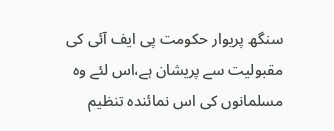سنگھ پریوار حکومت پی ایف آئی کی مقبولیت سے پریشان ہے،اس لئے وہ مسلمانوں کی اس نمائندہ تنظیم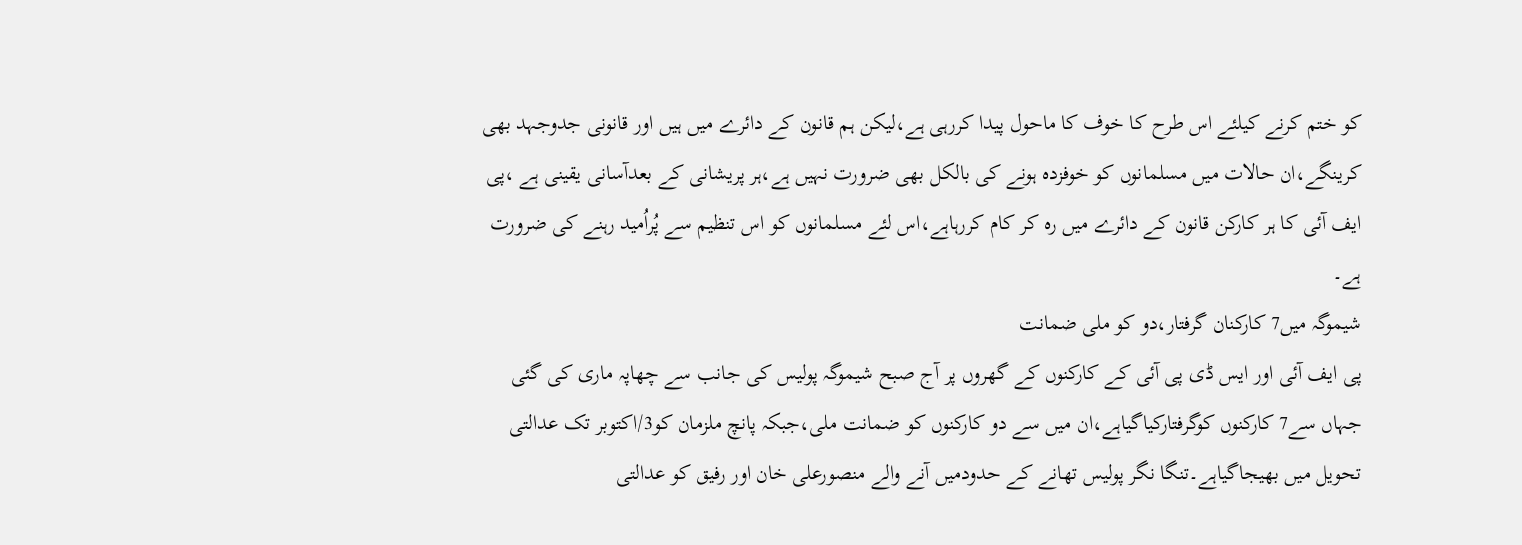کو ختم کرنے کیلئے اس طرح کا خوف کا ماحول پیدا کررہی ہے،لیکن ہم قانون کے دائرے میں ہیں اور قانونی جدوجہد بھی کرینگے،ان حالات میں مسلمانوں کو خوفزدہ ہونے کی بالکل بھی ضرورت نہیں ہے،ہر پریشانی کے بعدآسانی یقینی ہے ،پی ایف آئی کا ہر کارکن قانون کے دائرے میں رہ کر کام کررہاہے،اس لئے مسلمانوں کو اس تنظیم سے پُراُمید رہنے کی ضرورت ہے۔
شیموگہ میں7 کارکنان گرفتار،دو کو ملی ضمانت
پی ایف آئی اور ایس ڈی پی آئی کے کارکنوں کے گھروں پر آج صبح شیموگہ پولیس کی جانب سے چھاپہ ماری کی گئی جہاں سے7 کارکنوں کوگرفتارکیاگیاہے،ان میں سے دو کارکنوں کو ضمانت ملی،جبکہ پانچ ملزمان کو3/اکتوبر تک عدالتی تحویل میں بھیجاگیاہے۔تنگا نگر پولیس تھانے کے حدودمیں آنے والے منصورعلی خان اور رفیق کو عدالتی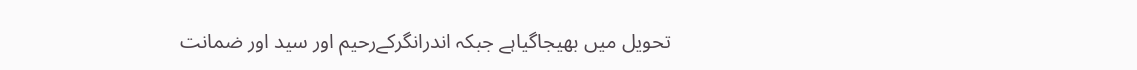تحویل میں بھیجاگیاہے جبکہ اندرانگرکےرحیم اور سید اور ضمانت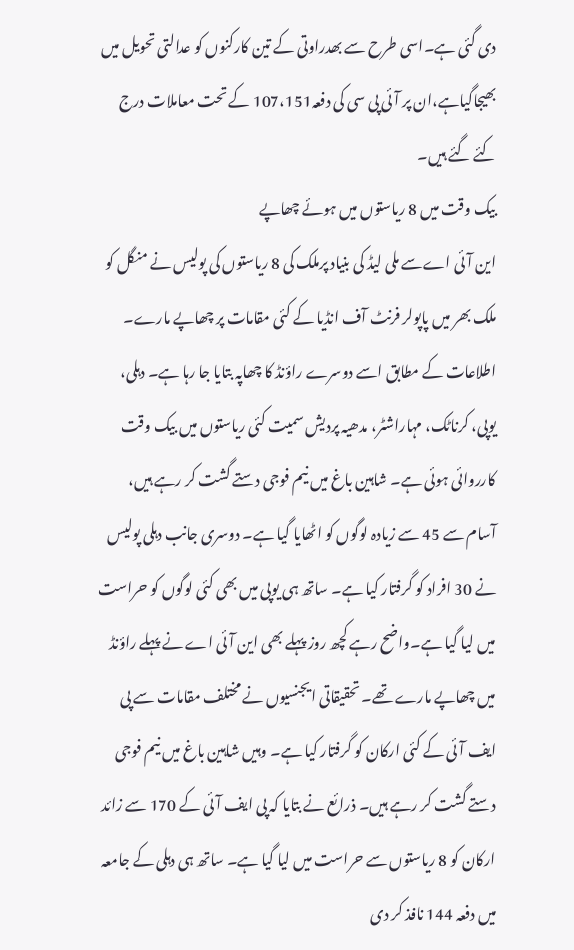دی گئی ہے۔اسی طرح سے بھدراوتی کے تین کارکنوں کو عدالتی تحویل میں بھیجاگیاہے،ان پر آئی پی سی کی دفعہ107،151 کے تحت معاملات درج کئے گئے ہیں۔
بیک وقت میں 8 ریاستوں میں ہوئے چھاپے
این آئی اےسے ملی لیڈ کی بنیاد پرملک کی 8 ریاستوں کی پولیس نے منگل کو ملک بھر میں پاپولر فرنٹ آف انڈیا کے کئی مقامات پر چھاپے مارے۔ اطلاعات کے مطابق اسے دوسرے راؤنڈ کا چھاپہ بتایا جا رہا ہے۔ دہلی، یوپی، کرناٹک، مہاراشٹر، مدھیہ پردیش سمیت کئی ریاستوں میں بیک وقت کارروائی ہوئی ہے۔ شاہین باغ میں نیم فوجی دستے گشت کر رہے ہیں، آسام سے 45 سے زیادہ لوگوں کو اٹھایا گیا ہے۔ دوسری جانب دہلی پولیس نے 30 افراد کو گرفتار کیا ہے۔ ساتھ ہی یوپی میں بھی کئی لوگوں کو حراست میں لیا گیا ہے۔واضح رہے کچھ روز پہلے بھی این آئی اے نے پہلے راؤنڈ میں چھاپے مارے تھے۔ تحقیقاتی ایجنسیوں نے مختلف مقامات سے پی ایف آئی کے کئی ارکان کو گرفتار کیا ہے۔ وہیں شاہین باغ میں نیم فوجی دستے گشت کر رہے ہیں۔ ذرائع نے بتایا کہ پی ایف آئی کے 170 سے زائد ارکان کو 8 ریاستوں سے حراست میں لیا گیا ہے۔ ساتھ ہی دہلی کے جامعہ میں دفعہ 144 نافذ کر دی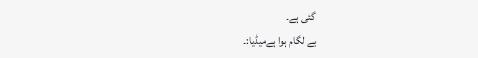گئی ہے۔
بے لگام ہوا ہےمیڈیا:۔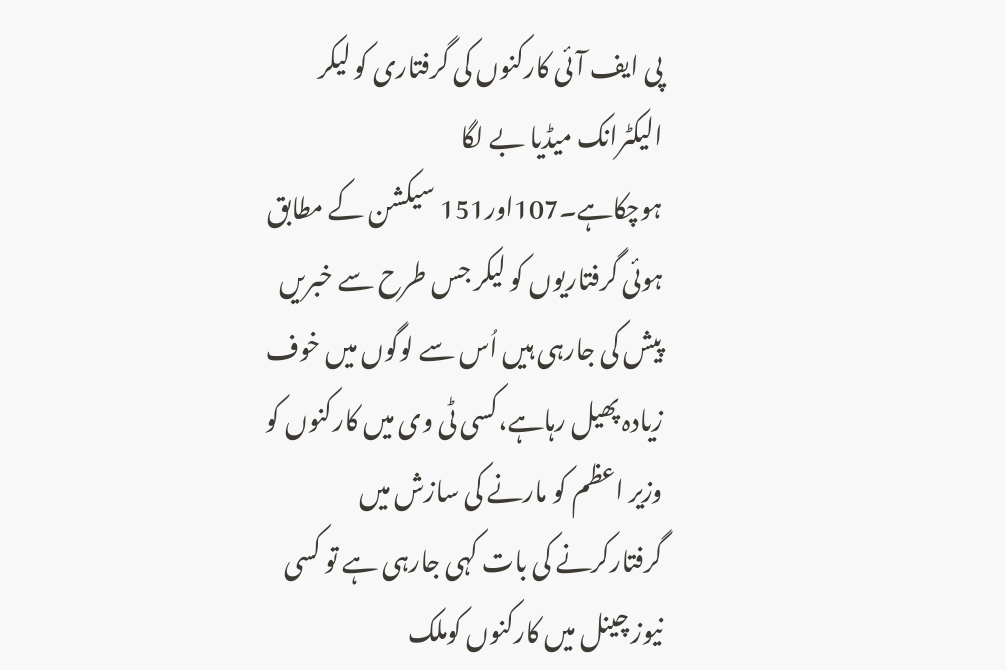پی ایف آئی کارکنوں کی گرفتاری کو لیکر الیکٹرانک میڈیا بے لگا ہوچکاہے۔107اور151 سیکشن کے مطابق ہوئی گرفتاریوں کو لیکر جس طرح سے خبریں پیش کی جارہی ہیں اُس سے لوگوں میں خوف زیادہ پھیل رہاہے،کسی ٹی وی میں کارکنوں کو وزیر اعظم کو مارنے کی سازش میں گرفتارکرنے کی بات کہی جارہی ہے تو کسی نیوز چینل میں کارکنوں کوملک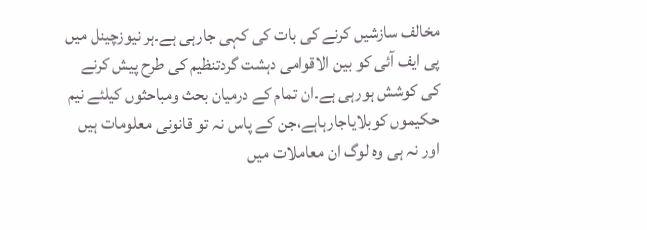مخالف سازشیں کرنے کی بات کی کہی جارہی ہے۔ہر نیوزچینل میں پی ایف آئی کو بین الاقوامی دہشت گردتنظیم کی طرح پیش کرنے کی کوشش ہورہی ہے۔ان تمام کے درمیان بحث ومباحثوں کیلئے نیم حکیموں کوبلایاجارہاہے،جن کے پاس نہ تو قانونی معلومات ہیں اور نہ ہی وہ لوگ ان معاملات میں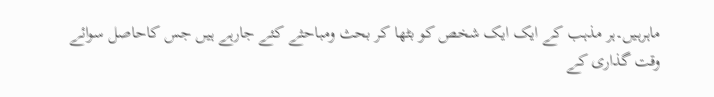ماہرہیں۔ہر مذہب کے ایک ایک شخص کو بٹھا کر بحث ومباحثے کئے جارہے ہیں جس کاحاصل سوائے وقت گذاری کے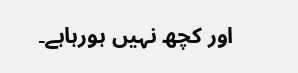اور کچھ نہیں ہورہاہے۔